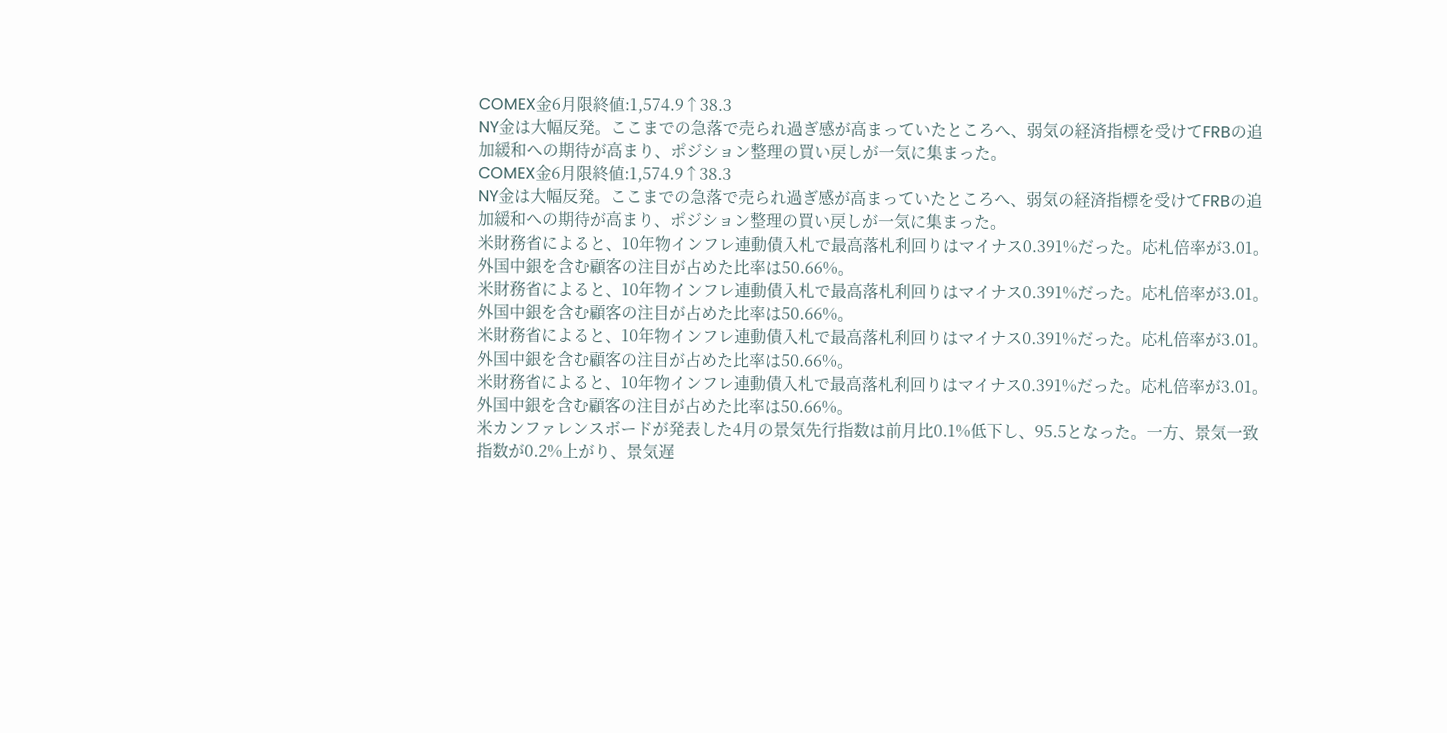COMEX金6月限終値:1,574.9↑38.3
NY金は大幅反発。ここまでの急落で売られ過ぎ感が高まっていたところへ、弱気の経済指標を受けてFRBの追加緩和への期待が高まり、ポジション整理の買い戻しが一気に集まった。
COMEX金6月限終値:1,574.9↑38.3
NY金は大幅反発。ここまでの急落で売られ過ぎ感が高まっていたところへ、弱気の経済指標を受けてFRBの追加緩和への期待が高まり、ポジション整理の買い戻しが一気に集まった。
米財務省によると、10年物インフレ連動債入札で最高落札利回りはマイナス0.391%だった。応札倍率が3.01。外国中銀を含む顧客の注目が占めた比率は50.66%。
米財務省によると、10年物インフレ連動債入札で最高落札利回りはマイナス0.391%だった。応札倍率が3.01。外国中銀を含む顧客の注目が占めた比率は50.66%。
米財務省によると、10年物インフレ連動債入札で最高落札利回りはマイナス0.391%だった。応札倍率が3.01。外国中銀を含む顧客の注目が占めた比率は50.66%。
米財務省によると、10年物インフレ連動債入札で最高落札利回りはマイナス0.391%だった。応札倍率が3.01。外国中銀を含む顧客の注目が占めた比率は50.66%。
米カンファレンスボードが発表した4月の景気先行指数は前月比0.1%低下し、95.5となった。一方、景気一致指数が0.2%上がり、景気遅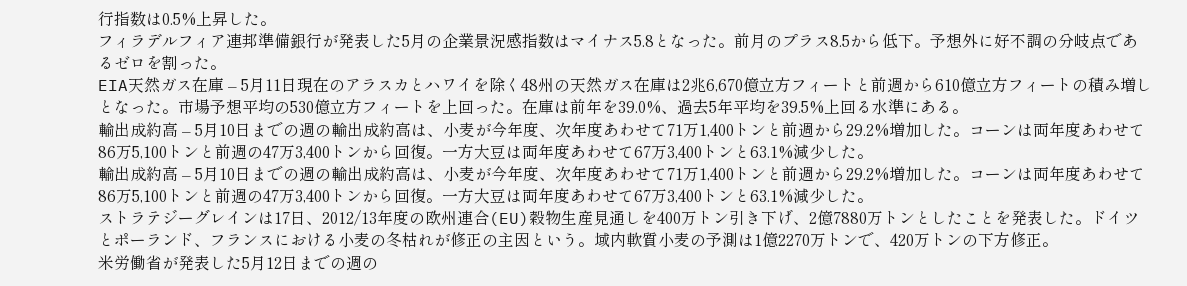行指数は0.5%上昇した。
フィラデルフィア連邦準備銀行が発表した5月の企業景況感指数はマイナス5.8となった。前月のプラス8.5から低下。予想外に好不調の分岐点であるゼロを割った。
EIA天然ガス在庫 – 5月11日現在のアラスカとハワイを除く48州の天然ガス在庫は2兆6,670億立方フィートと前週から610億立方フィートの積み増しとなった。市場予想平均の530億立方フィートを上回った。在庫は前年を39.0%、過去5年平均を39.5%上回る水準にある。
輸出成約高 – 5月10日までの週の輸出成約高は、小麦が今年度、次年度あわせて71万1,400トンと前週から29.2%増加した。コーンは両年度あわせて86万5,100トンと前週の47万3,400トンから回復。一方大豆は両年度あわせて67万3,400トンと63.1%減少した。
輸出成約高 – 5月10日までの週の輸出成約高は、小麦が今年度、次年度あわせて71万1,400トンと前週から29.2%増加した。コーンは両年度あわせて86万5,100トンと前週の47万3,400トンから回復。一方大豆は両年度あわせて67万3,400トンと63.1%減少した。
ストラテジーグレインは17日、2012/13年度の欧州連合(EU)穀物生産見通しを400万トン引き下げ、2億7880万トンとしたことを発表した。ドイツとポーランド、フランスにおける小麦の冬枯れが修正の主因という。域内軟質小麦の予測は1億2270万トンで、420万トンの下方修正。
米労働省が発表した5月12日までの週の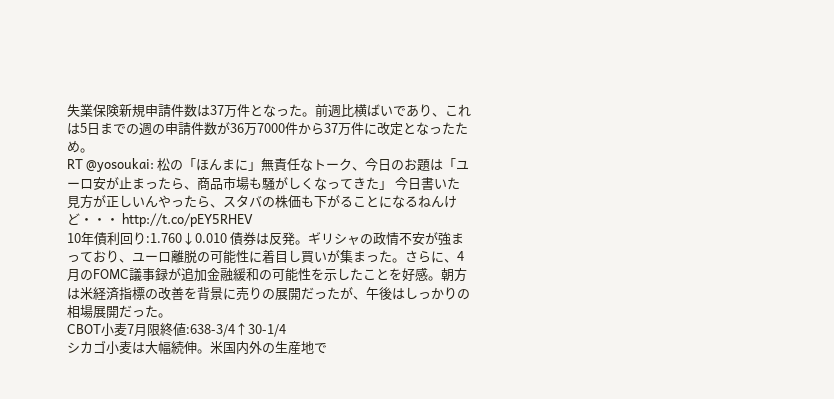失業保険新規申請件数は37万件となった。前週比横ばいであり、これは5日までの週の申請件数が36万7000件から37万件に改定となったため。
RT @yosoukai: 松の「ほんまに」無責任なトーク、今日のお題は「ユーロ安が止まったら、商品市場も騒がしくなってきた」 今日書いた見方が正しいんやったら、スタバの株価も下がることになるねんけど・・・ http://t.co/pEY5RHEV
10年債利回り:1.760↓0.010 債券は反発。ギリシャの政情不安が強まっており、ユーロ離脱の可能性に着目し買いが集まった。さらに、4月のFOMC議事録が追加金融緩和の可能性を示したことを好感。朝方は米経済指標の改善を背景に売りの展開だったが、午後はしっかりの相場展開だった。
CBOT小麦7月限終値:638-3/4↑30-1/4
シカゴ小麦は大幅続伸。米国内外の生産地で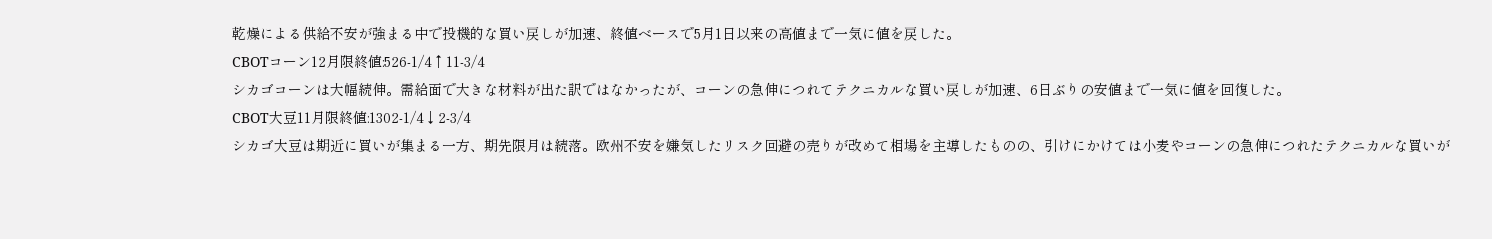乾燥による供給不安が強まる中で投機的な買い戻しが加速、終値ベースで5月1日以来の高値まで一気に値を戻した。
CBOTコーン12月限終値:526-1/4↑11-3/4
シカゴコーンは大幅続伸。需給面で大きな材料が出た訳ではなかったが、コーンの急伸につれてテクニカルな買い戻しが加速、6日ぶりの安値まで一気に値を回復した。
CBOT大豆11月限終値:1302-1/4↓2-3/4
シカゴ大豆は期近に買いが集まる一方、期先限月は続落。欧州不安を嫌気したリスク回避の売りが改めて相場を主導したものの、引けにかけては小麦やコーンの急伸につれたテクニカルな買いが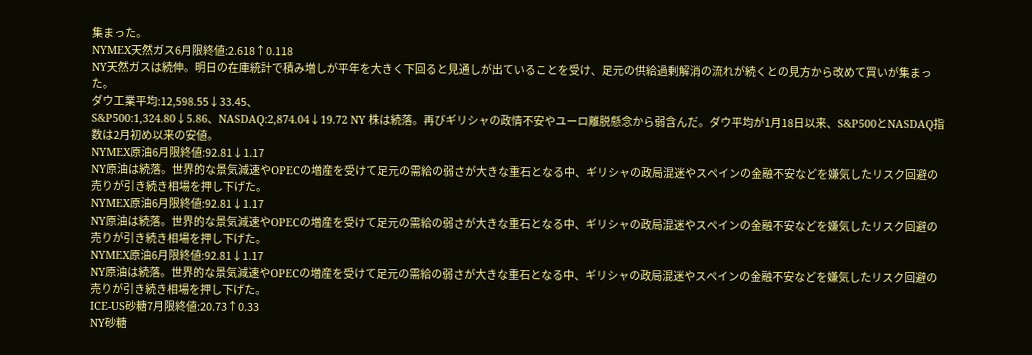集まった。
NYMEX天然ガス6月限終値:2.618↑0.118
NY天然ガスは続伸。明日の在庫統計で積み増しが平年を大きく下回ると見通しが出ていることを受け、足元の供給過剰解消の流れが続くとの見方から改めて買いが集まった。
ダウ工業平均:12,598.55↓33.45、
S&P500:1,324.80↓5.86、NASDAQ:2,874.04↓19.72 NY 株は続落。再びギリシャの政情不安やユーロ離脱懸念から弱含んだ。ダウ平均が1月18日以来、S&P500とNASDAQ指数は2月初め以来の安値。
NYMEX原油6月限終値:92.81↓1.17
NY原油は続落。世界的な景気減速やOPECの増産を受けて足元の需給の弱さが大きな重石となる中、ギリシャの政局混迷やスペインの金融不安などを嫌気したリスク回避の売りが引き続き相場を押し下げた。
NYMEX原油6月限終値:92.81↓1.17
NY原油は続落。世界的な景気減速やOPECの増産を受けて足元の需給の弱さが大きな重石となる中、ギリシャの政局混迷やスペインの金融不安などを嫌気したリスク回避の売りが引き続き相場を押し下げた。
NYMEX原油6月限終値:92.81↓1.17
NY原油は続落。世界的な景気減速やOPECの増産を受けて足元の需給の弱さが大きな重石となる中、ギリシャの政局混迷やスペインの金融不安などを嫌気したリスク回避の売りが引き続き相場を押し下げた。
ICE-US砂糖7月限終値:20.73↑0.33
NY砂糖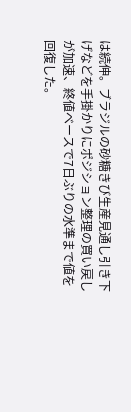は続伸。ブラジルの砂糖きび生産見通し引き下げなどを手掛かりにポジション整理の買い戻しが加速、終値ベースで7日ぶりの水準まで値を回復した。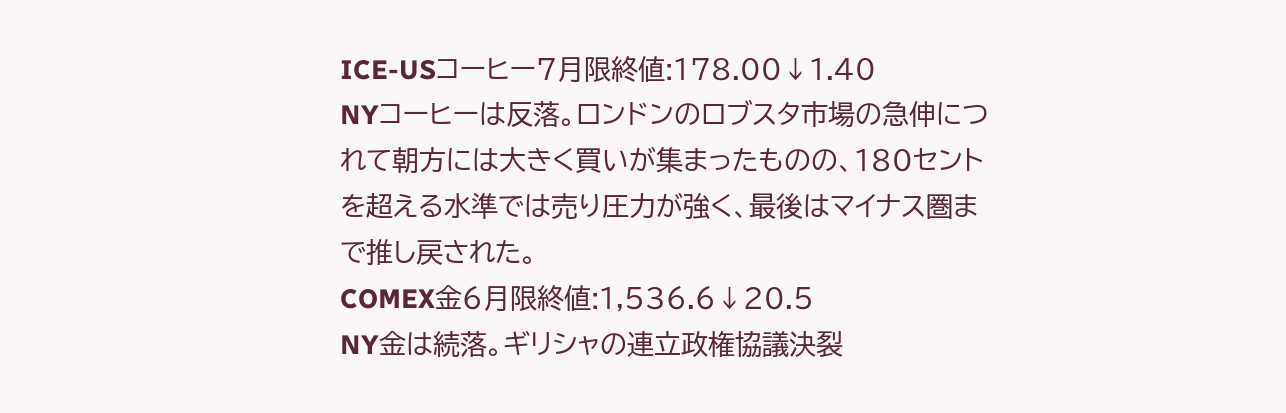ICE-USコーヒー7月限終値:178.00↓1.40
NYコーヒーは反落。ロンドンのロブスタ市場の急伸につれて朝方には大きく買いが集まったものの、180セントを超える水準では売り圧力が強く、最後はマイナス圏まで推し戻された。
COMEX金6月限終値:1,536.6↓20.5
NY金は続落。ギリシャの連立政権協議決裂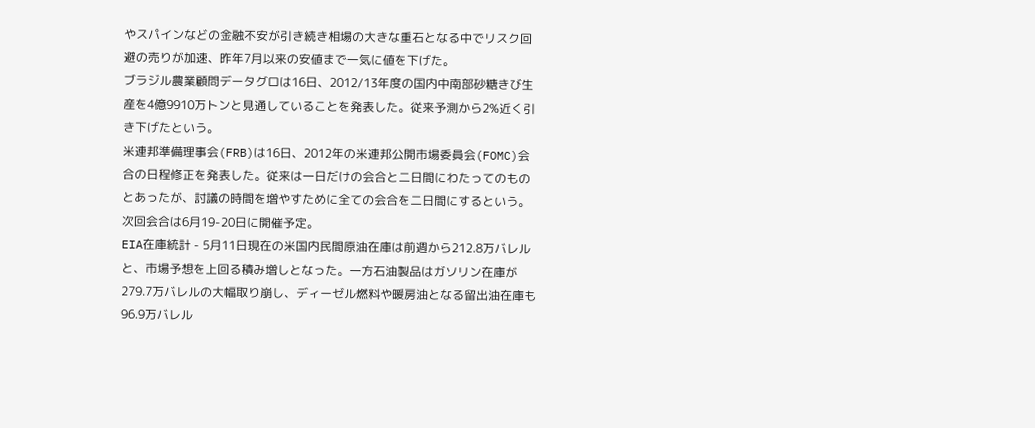やスパインなどの金融不安が引き続き相場の大きな重石となる中でリスク回避の売りが加速、昨年7月以来の安値まで一気に値を下げた。
ブラジル農業顧問データグロは16日、2012/13年度の国内中南部砂糖きび生産を4億9910万トンと見通していることを発表した。従来予測から2%近く引き下げたという。
米連邦準備理事会(FRB)は16日、2012年の米連邦公開市場委員会(FOMC)会合の日程修正を発表した。従来は一日だけの会合と二日間にわたってのものとあったが、討議の時間を増やすために全ての会合を二日間にするという。次回会合は6月19-20日に開催予定。
EIA在庫統計 - 5月11日現在の米国内民間原油在庫は前週から212.8万バレルと、市場予想を上回る積み増しとなった。一方石油製品はガソリン在庫が279.7万バレルの大幅取り崩し、ディーゼル燃料や暖房油となる留出油在庫も96.9万バレル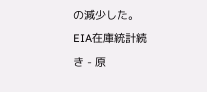の減少した。
EIA在庫統計続き - 原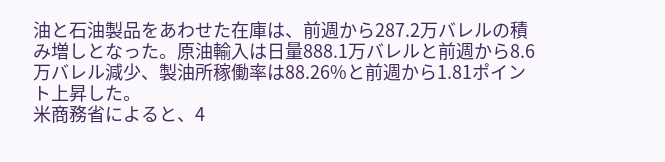油と石油製品をあわせた在庫は、前週から287.2万バレルの積み増しとなった。原油輸入は日量888.1万バレルと前週から8.6万バレル減少、製油所稼働率は88.26%と前週から1.81ポイント上昇した。
米商務省によると、4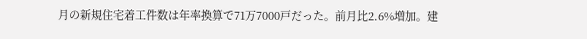月の新規住宅着工件数は年率換算で71万7000戸だった。前月比2.6%増加。建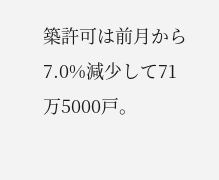築許可は前月から7.0%減少して71万5000戸。